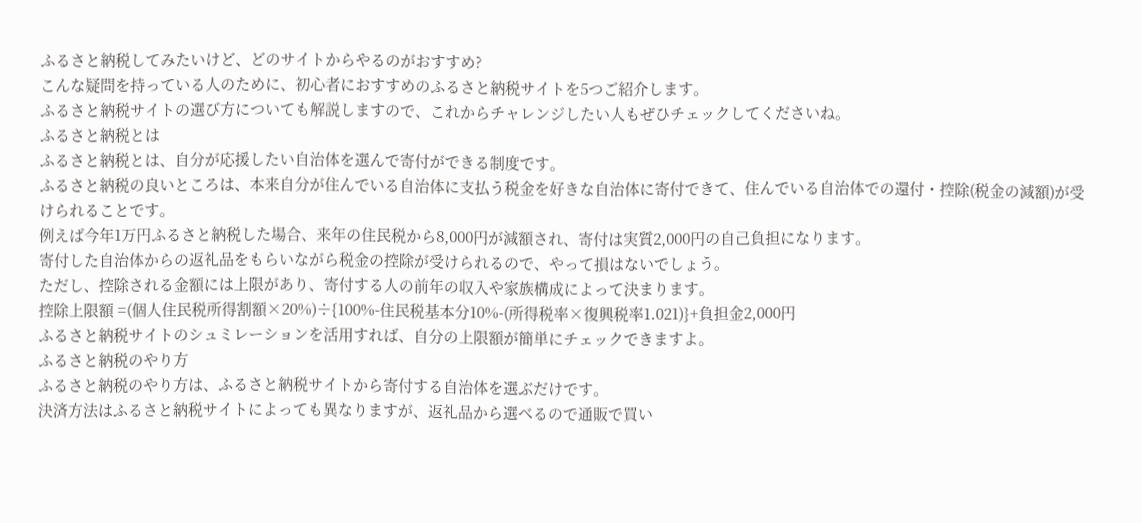ふるさと納税してみたいけど、どのサイトからやるのがおすすめ?
こんな疑問を持っている人のために、初心者におすすめのふるさと納税サイトを5つご紹介します。
ふるさと納税サイトの選び方についても解説しますので、これからチャレンジしたい人もぜひチェックしてくださいね。
ふるさと納税とは
ふるさと納税とは、自分が応援したい自治体を選んで寄付ができる制度です。
ふるさと納税の良いところは、本来自分が住んでいる自治体に支払う税金を好きな自治体に寄付できて、住んでいる自治体での還付・控除(税金の減額)が受けられることです。
例えば今年1万円ふるさと納税した場合、来年の住民税から8,000円が減額され、寄付は実質2,000円の自己負担になります。
寄付した自治体からの返礼品をもらいながら税金の控除が受けられるので、やって損はないでしょう。
ただし、控除される金額には上限があり、寄付する人の前年の収入や家族構成によって決まります。
控除上限額 =(個人住民税所得割額×20%)÷{100%-住民税基本分10%-(所得税率×復興税率1.021)}+負担金2,000円
ふるさと納税サイトのシュミレーションを活用すれば、自分の上限額が簡単にチェックできますよ。
ふるさと納税のやり方
ふるさと納税のやり方は、ふるさと納税サイトから寄付する自治体を選ぶだけです。
決済方法はふるさと納税サイトによっても異なりますが、返礼品から選べるので通販で買い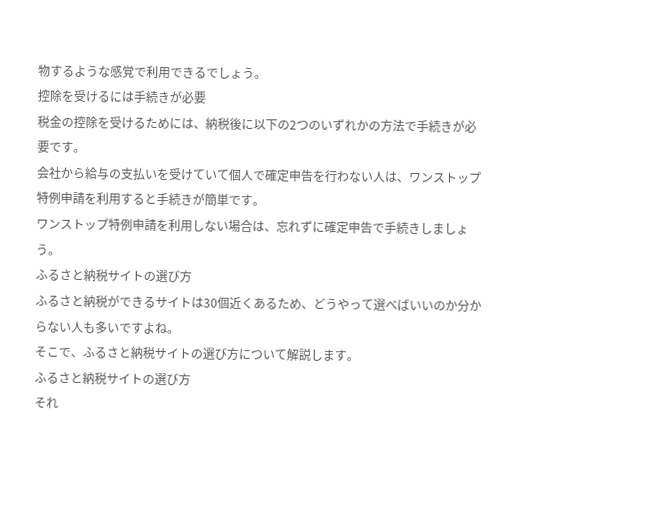物するような感覚で利用できるでしょう。
控除を受けるには手続きが必要
税金の控除を受けるためには、納税後に以下の2つのいずれかの方法で手続きが必要です。
会社から給与の支払いを受けていて個人で確定申告を行わない人は、ワンストップ特例申請を利用すると手続きが簡単です。
ワンストップ特例申請を利用しない場合は、忘れずに確定申告で手続きしましょう。
ふるさと納税サイトの選び方
ふるさと納税ができるサイトは30個近くあるため、どうやって選べばいいのか分からない人も多いですよね。
そこで、ふるさと納税サイトの選び方について解説します。
ふるさと納税サイトの選び方
それ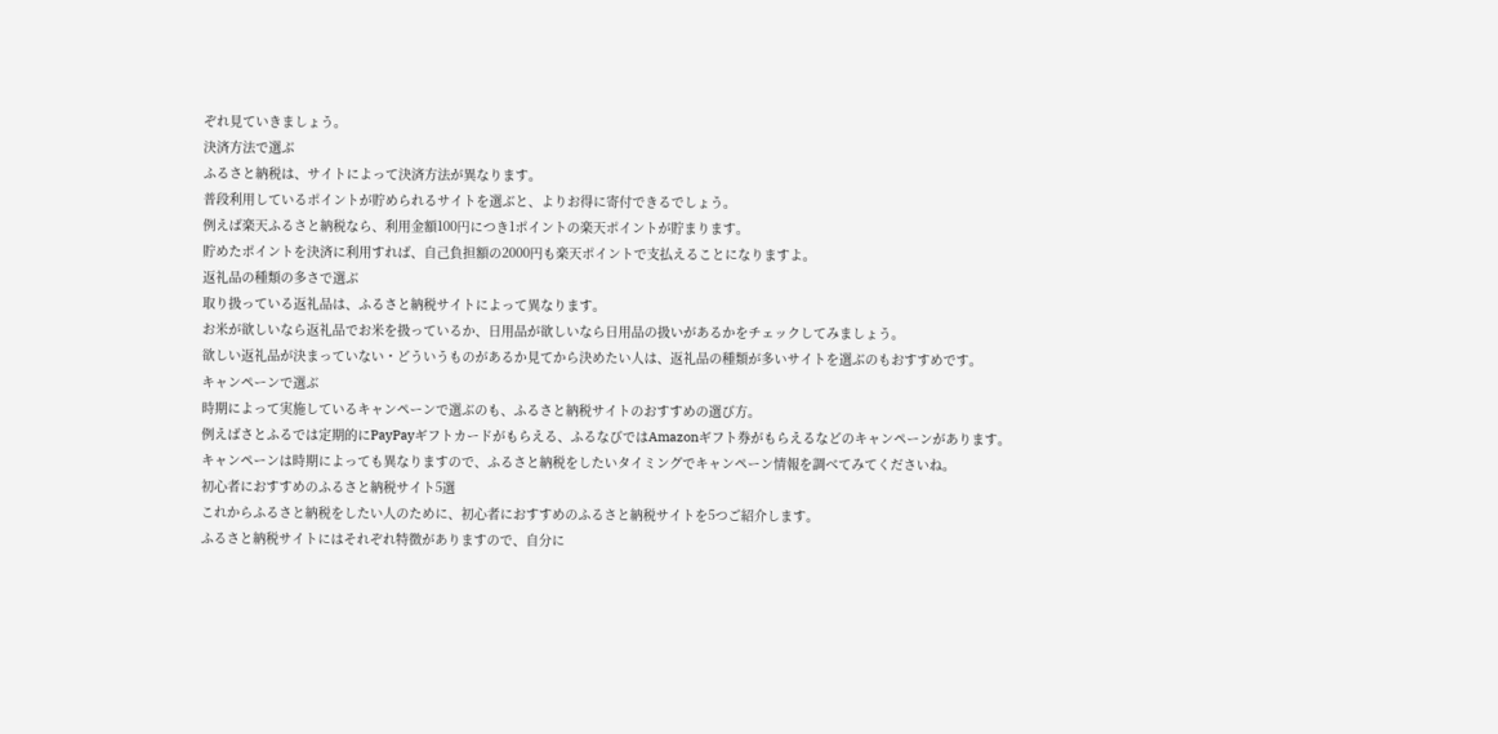ぞれ見ていきましょう。
決済方法で選ぶ
ふるさと納税は、サイトによって決済方法が異なります。
普段利用しているポイントが貯められるサイトを選ぶと、よりお得に寄付できるでしょう。
例えば楽天ふるさと納税なら、利用金額100円につき1ポイントの楽天ポイントが貯まります。
貯めたポイントを決済に利用すれば、自己負担額の2000円も楽天ポイントで支払えることになりますよ。
返礼品の種類の多さで選ぶ
取り扱っている返礼品は、ふるさと納税サイトによって異なります。
お米が欲しいなら返礼品でお米を扱っているか、日用品が欲しいなら日用品の扱いがあるかをチェックしてみましょう。
欲しい返礼品が決まっていない・どういうものがあるか見てから決めたい人は、返礼品の種類が多いサイトを選ぶのもおすすめです。
キャンペーンで選ぶ
時期によって実施しているキャンペーンで選ぶのも、ふるさと納税サイトのおすすめの選び方。
例えばさとふるでは定期的にPayPayギフトカードがもらえる、ふるなびではAmazonギフト券がもらえるなどのキャンペーンがあります。
キャンペーンは時期によっても異なりますので、ふるさと納税をしたいタイミングでキャンペーン情報を調べてみてくださいね。
初心者におすすめのふるさと納税サイト5選
これからふるさと納税をしたい人のために、初心者におすすめのふるさと納税サイトを5つご紹介します。
ふるさと納税サイトにはそれぞれ特徴がありますので、自分に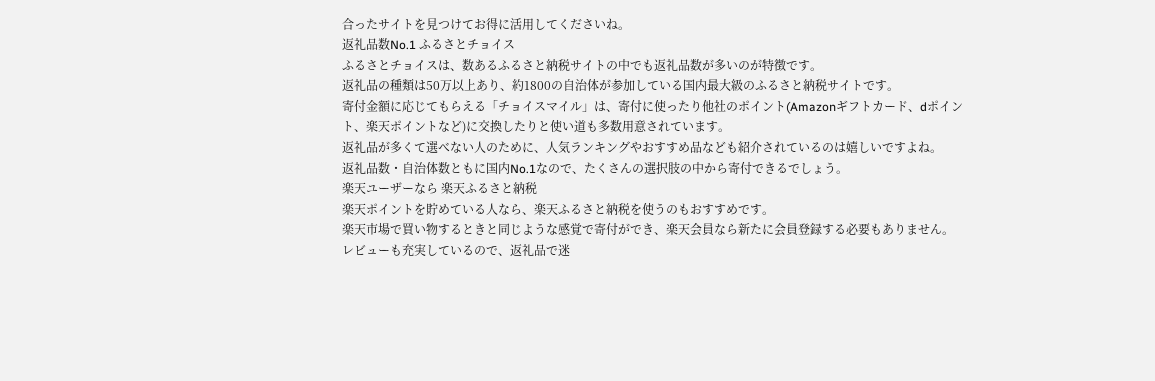合ったサイトを見つけてお得に活用してくださいね。
返礼品数No.1 ふるさとチョイス
ふるさとチョイスは、数あるふるさと納税サイトの中でも返礼品数が多いのが特徴です。
返礼品の種類は50万以上あり、約1800の自治体が参加している国内最大級のふるさと納税サイトです。
寄付金額に応じてもらえる「チョイスマイル」は、寄付に使ったり他社のポイント(Amazonギフトカード、dポイント、楽天ポイントなど)に交換したりと使い道も多数用意されています。
返礼品が多くて選べない人のために、人気ランキングやおすすめ品なども紹介されているのは嬉しいですよね。
返礼品数・自治体数ともに国内No.1なので、たくさんの選択肢の中から寄付できるでしょう。
楽天ユーザーなら 楽天ふるさと納税
楽天ポイントを貯めている人なら、楽天ふるさと納税を使うのもおすすめです。
楽天市場で買い物するときと同じような感覚で寄付ができ、楽天会員なら新たに会員登録する必要もありません。
レビューも充実しているので、返礼品で迷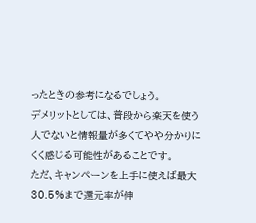ったときの参考になるでしょう。
デメリットとしては、普段から楽天を使う人でないと情報量が多くてやや分かりにくく感じる可能性があることです。
ただ、キャンペーンを上手に使えば最大30.5%まで還元率が伸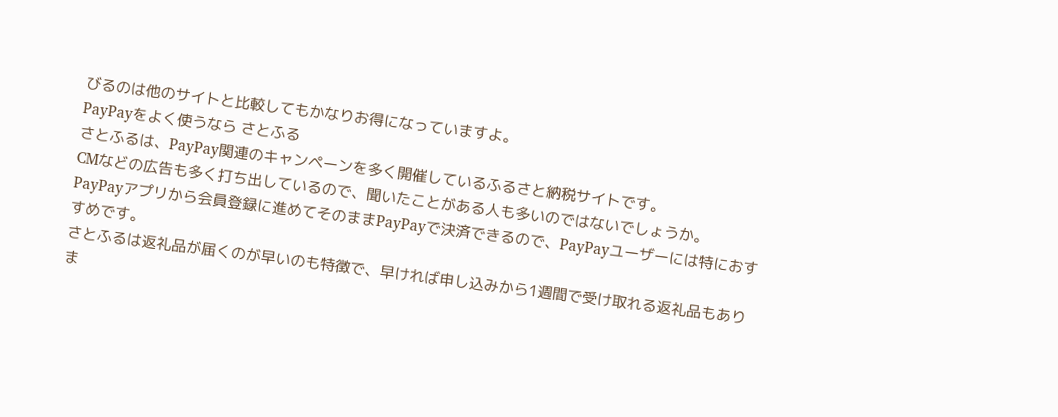びるのは他のサイトと比較してもかなりお得になっていますよ。
PayPayをよく使うなら さとふる
さとふるは、PayPay関連のキャンペーンを多く開催しているふるさと納税サイトです。
CMなどの広告も多く打ち出しているので、聞いたことがある人も多いのではないでしょうか。
PayPayアプリから会員登録に進めてそのままPayPayで決済できるので、PayPayユーザーには特におすすめです。
さとふるは返礼品が届くのが早いのも特徴で、早ければ申し込みから1週間で受け取れる返礼品もありま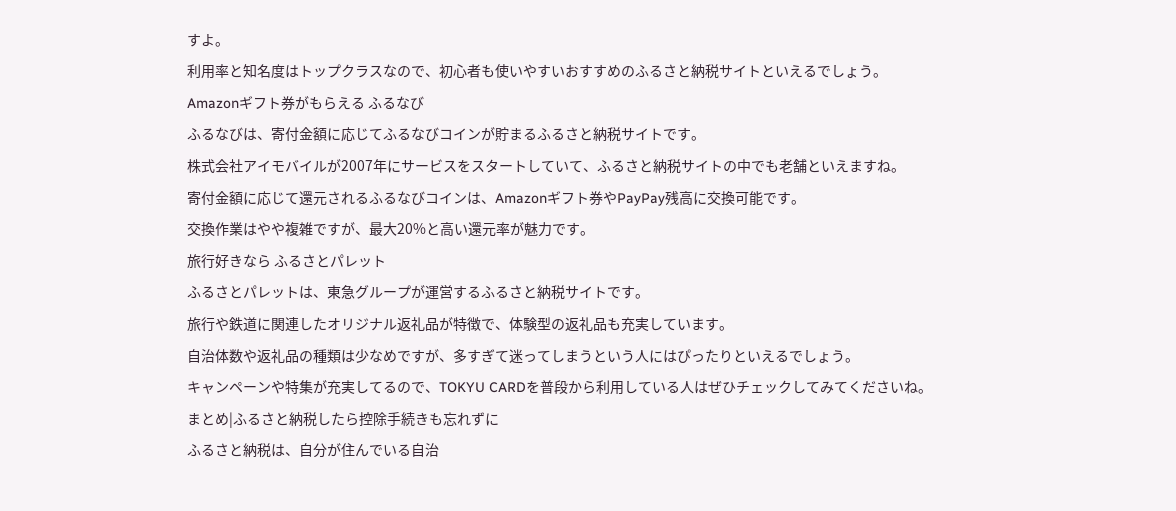すよ。
利用率と知名度はトップクラスなので、初心者も使いやすいおすすめのふるさと納税サイトといえるでしょう。
Amazonギフト券がもらえる ふるなび
ふるなびは、寄付金額に応じてふるなびコインが貯まるふるさと納税サイトです。
株式会社アイモバイルが2007年にサービスをスタートしていて、ふるさと納税サイトの中でも老舗といえますね。
寄付金額に応じて還元されるふるなびコインは、Amazonギフト券やPayPay残高に交換可能です。
交換作業はやや複雑ですが、最大20%と高い還元率が魅力です。
旅行好きなら ふるさとパレット
ふるさとパレットは、東急グループが運営するふるさと納税サイトです。
旅行や鉄道に関連したオリジナル返礼品が特徴で、体験型の返礼品も充実しています。
自治体数や返礼品の種類は少なめですが、多すぎて迷ってしまうという人にはぴったりといえるでしょう。
キャンペーンや特集が充実してるので、TOKYU CARDを普段から利用している人はぜひチェックしてみてくださいね。
まとめ|ふるさと納税したら控除手続きも忘れずに
ふるさと納税は、自分が住んでいる自治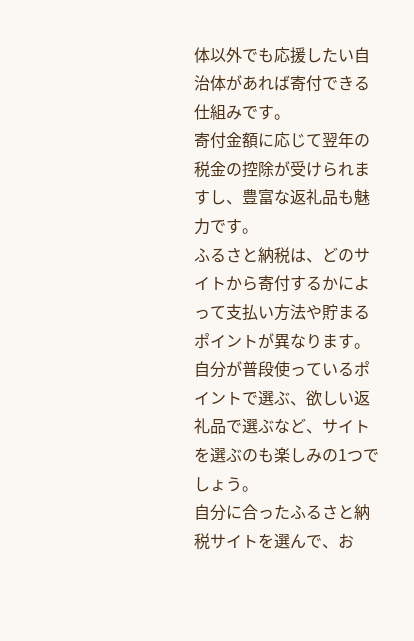体以外でも応援したい自治体があれば寄付できる仕組みです。
寄付金額に応じて翌年の税金の控除が受けられますし、豊富な返礼品も魅力です。
ふるさと納税は、どのサイトから寄付するかによって支払い方法や貯まるポイントが異なります。
自分が普段使っているポイントで選ぶ、欲しい返礼品で選ぶなど、サイトを選ぶのも楽しみの1つでしょう。
自分に合ったふるさと納税サイトを選んで、お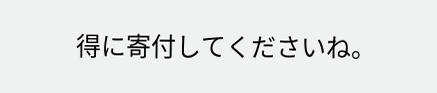得に寄付してくださいね。